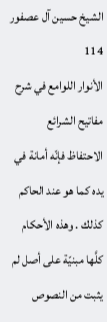الشيخ حسين آل عصفور
114
الأنوار اللوامع في شرح مفاتيح الشرائع
الاحتفاظ فإنّه أمانة في يده كما هو عند الحاكم كذلك . وهذه الأحكام كلَّها مبنيّة على أصل لم يثبت من النصوص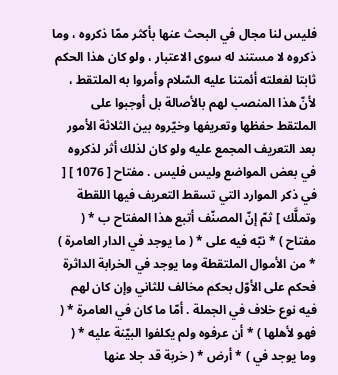فليس لنا مجال في البحث عنها بأكثر ممّا ذكروه ، وما ذكروه لا مستند له سوى الاعتبار ، ولو كان هذا الحكم ثابتا لفعلته أئمتنا عليه السّلام وأمروا به الملتقط ، لأنّ هذا المنصب لهم بالأصالة بل أوجبوا على الملتقط حفظها وتعريفها وخيّروه بين الثلاثة الأمور بعد التعريف المجمع عليه ولو كان لذلك أثر لذكروه في بعض المواضع وليس فليس . مفتاح [ 1076 ] [ في ذكر الموارد التي تسقط التعريف فيها اللقطة وتملَّك ] ثمّ إنّ المصنّف أتبع هذا المفتاح ب * ( مفتاح ) * نبّه فيه على * ( ما يوجد في الدار العامرة ) * من الأموال الملتقطة وما يوجد في الخرابة الداثرة فحكم على الأوّل بحكم مخالف للثاني وإن كان لهم فيه نوع خلاف في الجملة . أمّا ما كان في العامرة * ( فهو لأهلها ) * أن عرفوه ولم يكلفوا البيّنة عليه * ( وما يوجد في ) * أرض * ( خربة قد جلا عنها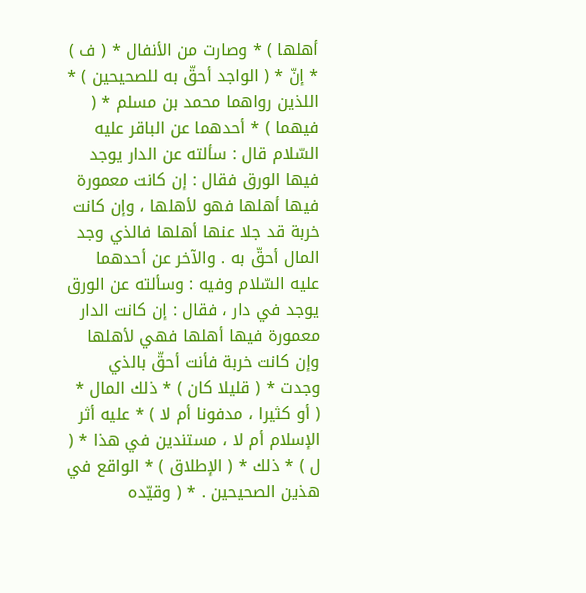أهلها ) * وصارت من الأنفال * ( ف ) * إنّ * ( الواجد أحقّ به للصحيحين ) * اللذين رواهما محمد بن مسلم * ( فيهما ) * أحدهما عن الباقر عليه السّلام قال : سألته عن الدار يوجد فيها الورق فقال : إن كانت معمورة فيها أهلها فهو لأهلها ، وإن كانت خربة قد جلا عنها أهلها فالذي وجد المال أحقّ به . والآخر عن أحدهما عليه السّلام وفيه : وسألته عن الورق يوجد في دار ، فقال : إن كانت الدار معمورة فيها أهلها فهي لأهلها وإن كانت خربة فأنت أحقّ بالذي وجدت * ( قليلا كان ) * ذلك المال * ( أو كثيرا ، مدفونا أم لا ) * عليه أثر الإسلام أم لا ، مستندين في هذا * ( ل ) * ذلك * ( الإطلاق ) * الواقع في هذين الصحيحين . * ( وقيّده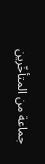جماعة من المتأخّرين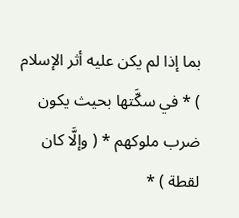بما إذا لم يكن عليه أثر الإسلام ) * في سكَّتها بحيث يكون ضرب ملوكهم * ( وإلَّا كان لقطة ) *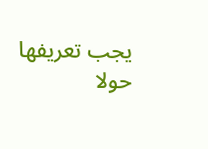يجب تعريفها حولا